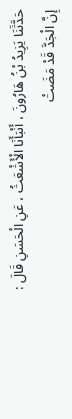حَدَّثَنَا يَزِيدُ بْنُ هَارُونَ ، أَنْبَأَنَا الْأَشْعَثُ ، عَنِ الْحَسَنِ قَالَ :
إِنَّ الْجَدَّ قَدْ مَضَتْ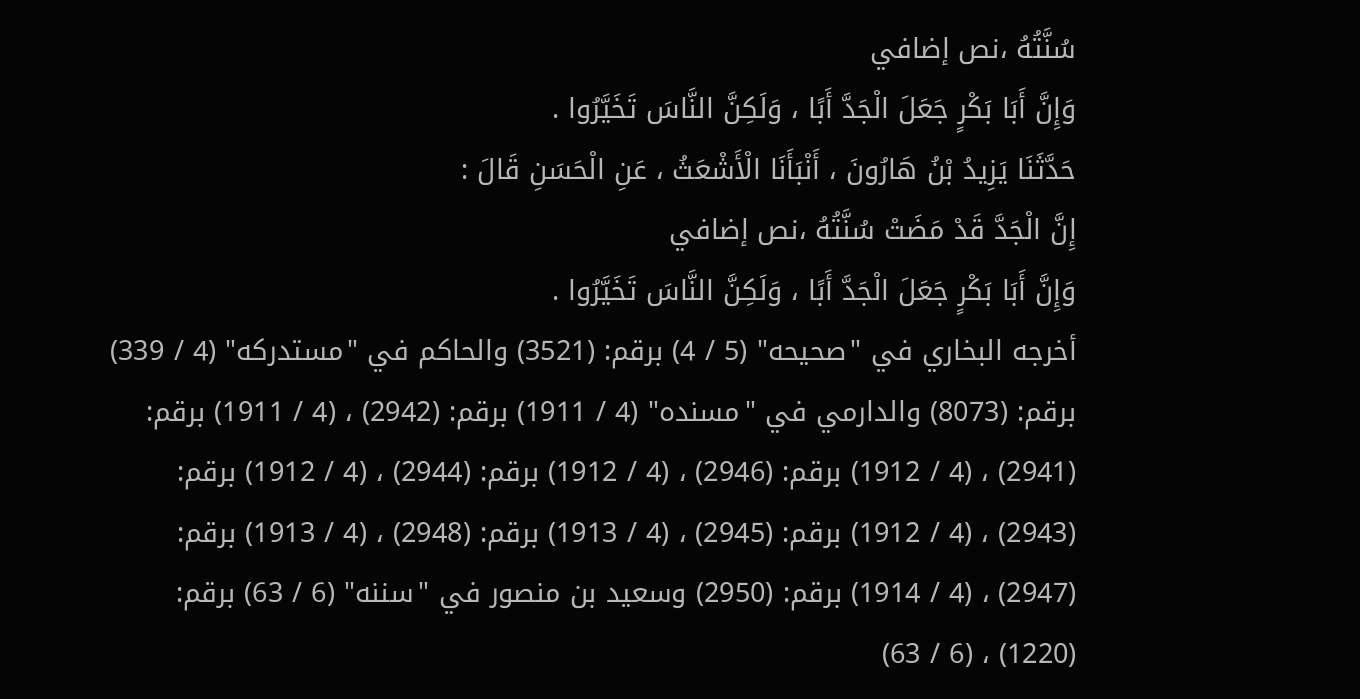سُنَّتُهُ ،نص إضافي
وَإِنَّ أَبَا بَكْرٍ جَعَلَ الْجَدَّ أَبًا ، وَلَكِنَّ النَّاسَ تَخَيَّرُوا .
حَدَّثَنَا يَزِيدُ بْنُ هَارُونَ ، أَنْبَأَنَا الْأَشْعَثُ ، عَنِ الْحَسَنِ قَالَ :
إِنَّ الْجَدَّ قَدْ مَضَتْ سُنَّتُهُ ،نص إضافي
وَإِنَّ أَبَا بَكْرٍ جَعَلَ الْجَدَّ أَبًا ، وَلَكِنَّ النَّاسَ تَخَيَّرُوا .
أخرجه البخاري في "صحيحه" (5 / 4) برقم: (3521) والحاكم في "مستدركه" (4 / 339) برقم: (8073) والدارمي في "مسنده" (4 / 1911) برقم: (2942) ، (4 / 1911) برقم: (2941) ، (4 / 1912) برقم: (2946) ، (4 / 1912) برقم: (2944) ، (4 / 1912) برقم: (2943) ، (4 / 1912) برقم: (2945) ، (4 / 1913) برقم: (2948) ، (4 / 1913) برقم: (2947) ، (4 / 1914) برقم: (2950) وسعيد بن منصور في "سننه" (6 / 63) برقم: (1220) ، (6 / 63)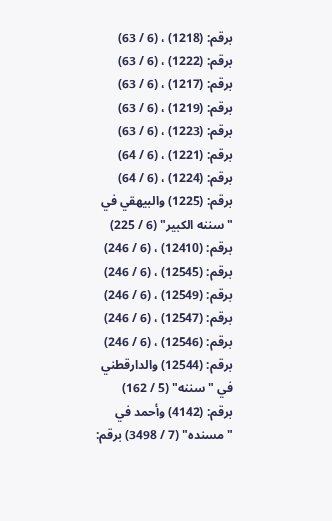برقم: (1218) ، (6 / 63) برقم: (1222) ، (6 / 63) برقم: (1217) ، (6 / 63) برقم: (1219) ، (6 / 63) برقم: (1223) ، (6 / 63) برقم: (1221) ، (6 / 64) برقم: (1224) ، (6 / 64) برقم: (1225) والبيهقي في "سننه الكبير" (6 / 225) برقم: (12410) ، (6 / 246) برقم: (12545) ، (6 / 246) برقم: (12549) ، (6 / 246) برقم: (12547) ، (6 / 246) برقم: (12546) ، (6 / 246) برقم: (12544) والدارقطني في "سننه" (5 / 162) برقم: (4142) وأحمد في "مسنده" (7 / 3498) برقم: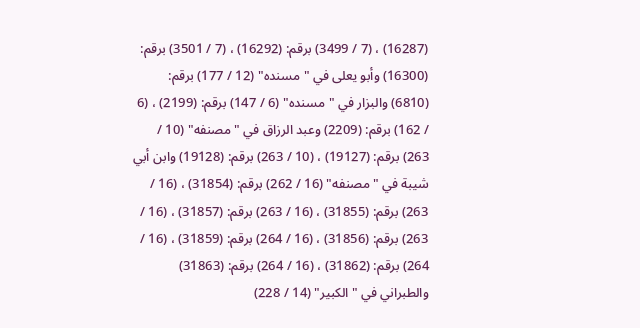(16287) ، (7 / 3499) برقم: (16292) ، (7 / 3501) برقم: (16300) وأبو يعلى في "مسنده" (12 / 177) برقم: (6810) والبزار في "مسنده" (6 / 147) برقم: (2199) ، (6 / 162) برقم: (2209) وعبد الرزاق في "مصنفه" (10 / 263) برقم: (19127) ، (10 / 263) برقم: (19128) وابن أبي شيبة في "مصنفه" (16 / 262) برقم: (31854) ، (16 / 263) برقم: (31855) ، (16 / 263) برقم: (31857) ، (16 / 263) برقم: (31856) ، (16 / 264) برقم: (31859) ، (16 / 264) برقم: (31862) ، (16 / 264) برقم: (31863) والطبراني في "الكبير" (14 / 228)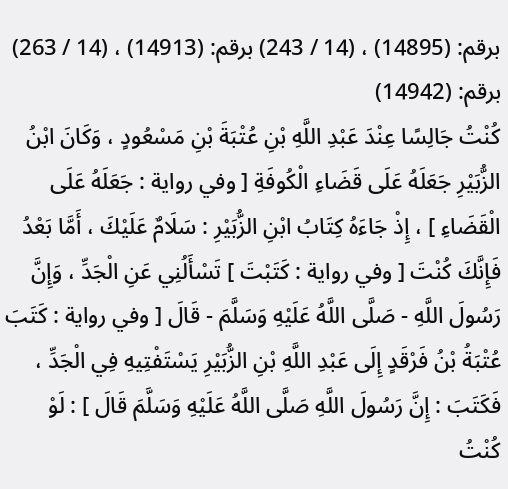برقم: (14895) ، (14 / 243) برقم: (14913) ، (14 / 263) برقم: (14942)
كُنْتُ جَالِسًا عِنْدَ عَبْدِ اللَّهِ بْنِ عُتْبَةَ بْنِ مَسْعُودٍ ، وَكَانَ ابْنُ الزُّبَيْرِ جَعَلَهُ عَلَى قَضَاءِ الْكُوفَةِ [ وفي رواية : جَعَلَهُ عَلَى الْقَضَاءِ ] ، إِذْ جَاءَهُ كِتَابُ ابْنِ الزُّبَيْرِ : سَلَامٌ عَلَيْكَ ، أَمَّا بَعْدُ فَإِنَّكَ كُنْتَ [ وفي رواية : كَتَبْتَ ] تَسْأَلُنِي عَنِ الْجَدِّ ، وَإِنَّ رَسُولَ اللَّهِ - صَلَّى اللَّهُ عَلَيْهِ وَسَلَّمَ - قَالَ [ وفي رواية : كَتَبَ عُتْبَةُ بْنُ فَرْقَدٍ إِلَى عَبْدِ اللَّهِ بْنِ الزُّبَيْرِ يَسْتَفْتِيهِ فِي الْجَدِّ ، فَكَتَبَ : إِنَّ رَسُولَ اللَّهِ صَلَّى اللَّهُ عَلَيْهِ وَسَلَّمَ قَالَ ] : لَوْ كُنْتُ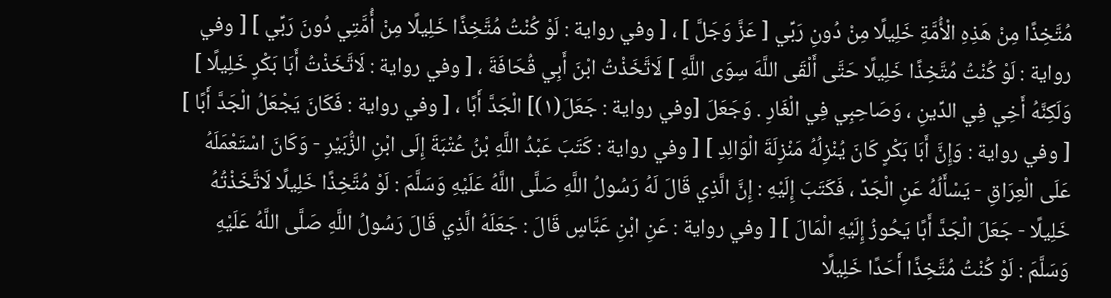مُتَّخِذًا مِنْ هَذِهِ الْأُمَّةِ خَلِيلًا مِنْ دُونِ رَبِّي [ عَزَّ وَجَلَّ ] ، [ وفي رواية : لَوْ كُنْتُ مُتَّخِذًا خَلِيلًا مِنْ أُمَّتِي دُونَ رَبِّي ] [ وفي رواية : لَوْ كُنْتُ مُتَّخِذًا خَلِيلًا حَتَّى أَلْقَى اللَّهَ سِوَى اللَّهِ ] لَاتَّخَذْتُ ابْنَ أَبِي قُحَافَةَ ، [ وفي رواية : لَاتَّخَذْتُ أَبَا بَكْرٍ خَلِيلًا ] وَلَكِنَّهُ أَخِي فِي الدِّينِ ، وَصَاحِبِي فِي الْغَارِ . وَجَعَلَ [وفي رواية : جَعَلَ(١)] الْجَدَّ أَبًا ، [ وفي رواية : فَكَانَ يَجْعَلُ الْجَدَّ أَبًا ] [ وفي رواية : وَإِنَّ أَبَا بَكْرٍ كَانَ يُنْزِلُهُ مَنْزِلَةَ الْوَالِدِ ] [ وفي رواية : كَتَبَ عَبْدُ اللَّهِ بْنُ عُتْبَةَ إِلَى ابْنِ الزُّبَيْرِ - وَكَانَ اسْتَعْمَلَهُ عَلَى الْعِرَاقِ - يَسْأَلُهُ عَنِ الْجَدِّ ، فَكَتَبَ إِلَيْهِ : إِنَّ الَّذِي قَالَ لَهُ رَسُولُ اللَّهِ صَلَّى اللَّهُ عَلَيْهِ وَسَلَّمَ : لَوْ مُتَّخِذًا خَلِيلًا لَاتَّخَذْتُهُ خَلِيلًا - جَعَلَ الْجَدَّ أَبًا يَحُوزُ إِلَيْهِ الْمَالَ ] [ وفي رواية : عَنِ ابْنِ عَبَّاسٍ قَالَ : جَعَلَهُ الَّذِي قَالَ رَسُولُ اللَّهِ صَلَّى اللَّهُ عَلَيْهِ وَسَلَّمَ : لَوْ كُنْتُ مُتَّخِذًا أَحَدًا خَلِيلًا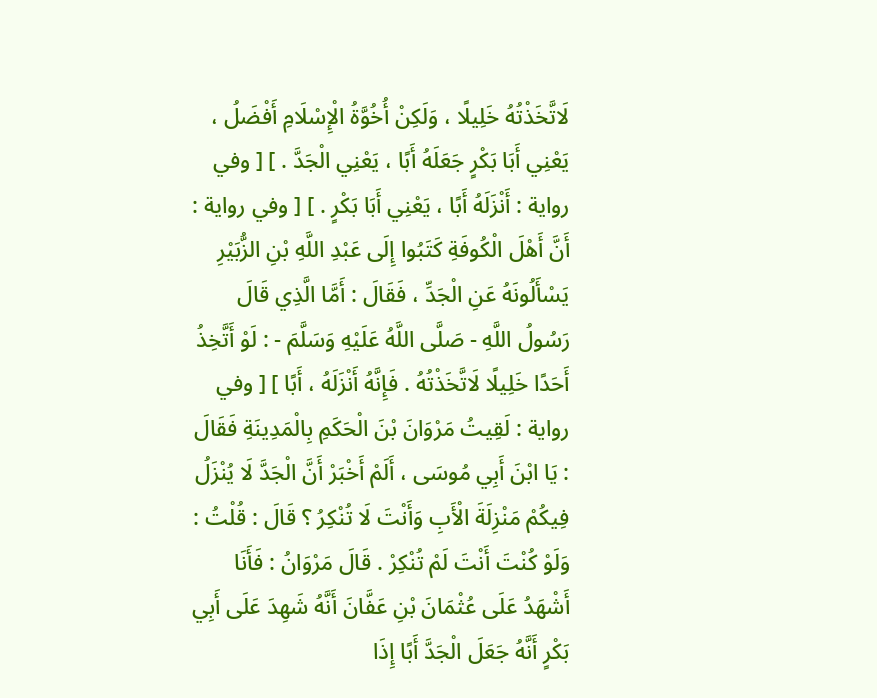لَاتَّخَذْتُهُ خَلِيلًا ، وَلَكِنْ أُخُوَّةُ الْإِسْلَامِ أَفْضَلُ ، يَعْنِي أَبَا بَكْرٍ جَعَلَهُ أَبًا ، يَعْنِي الْجَدَّ . ] [ وفي رواية : أَنْزَلَهُ أَبًا ، يَعْنِي أَبَا بَكْرٍ . ] [ وفي رواية : أَنَّ أَهْلَ الْكُوفَةِ كَتَبُوا إِلَى عَبْدِ اللَّهِ بْنِ الزُّبَيْرِ يَسْأَلُونَهُ عَنِ الْجَدِّ ، فَقَالَ : أَمَّا الَّذِي قَالَ رَسُولُ اللَّهِ - صَلَّى اللَّهُ عَلَيْهِ وَسَلَّمَ - : لَوْ أَتَّخِذُ أَحَدًا خَلِيلًا لَاتَّخَذْتُهُ . فَإِنَّهُ أَنْزَلَهُ ، أَبًا ] [ وفي رواية : لَقِيتُ مَرْوَانَ بْنَ الْحَكَمِ بِالْمَدِينَةِ فَقَالَ : يَا ابْنَ أَبِي مُوسَى ، أَلَمْ أَخْبَرْ أَنَّ الْجَدَّ لَا يُنْزَلُ فِيكُمْ مَنْزِلَةَ الْأَبِ وَأَنْتَ لَا تُنْكِرُ ؟ قَالَ : قُلْتُ : وَلَوْ كُنْتَ أَنْتَ لَمْ تُنْكِرْ . قَالَ مَرْوَانُ : فَأَنَا أَشْهَدُ عَلَى عُثْمَانَ بْنِ عَفَّانَ أَنَّهُ شَهِدَ عَلَى أَبِي بَكْرٍ أَنَّهُ جَعَلَ الْجَدَّ أَبًا إِذَا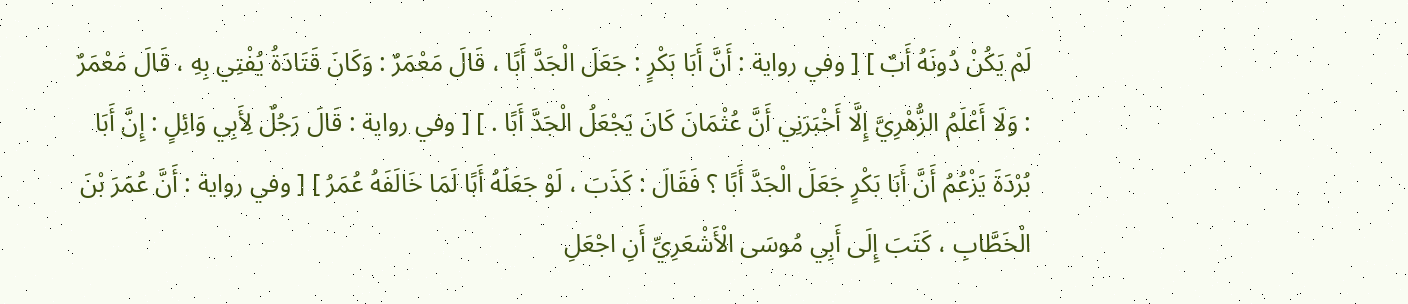لَمْ يَكُنْ دُونَهُ أَبٌ ] [ وفي رواية : أَنَّ أَبَا بَكْرٍ : جَعَلَ الْجَدَّ أَبًا ، قَالَ مَعْمَرٌ : وَكَانَ قَتَادَةُ يُفْتِي بِهِ ، قَالَ مَعْمَرٌ : وَلَا أَعْلَمُ الزُّهْرِيَّ إِلَّا أَخْبَرَنِي أَنَّ عُثْمَانَ كَانَ يَجْعَلُ الْجَدَّ أَبًا . ] [ وفي رواية : قَالَ رَجُلٌ لِأَبِي وَائِلٍ : إِنَّ أَبَا بُرْدَةَ يَزْعُمُ أَنَّ أَبَا بَكْرٍ جَعَلَ الْجَدَّ أَبًا ؟ فَقَالَ : كَذَبَ ، لَوْ جَعَلَهُ أَبًا لَمَا خَالَفَهُ عُمَرُ ] [ وفي رواية : أَنَّ عُمَرَ بْنَ الْخَطَّابِ ، كَتَبَ إِلَى أَبِي مُوسَى الْأَشْعَرِيِّ أَنِ اجْعَلِ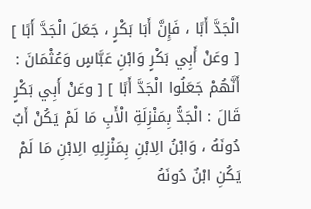الْجَدَّ أَبًا ، فَإِنَّ أَبَا بَكْرٍ ، جَعَلَ الْجَدَّ أَبًا ] [ وعَنْ أَبِي بَكْرٍ وَابْنِ عَبَّاسٍ وَعُثْمَانَ : أَنَّهُمْ جَعَلُوا الْجَدَّ أَبًا ] [ وعَنْ أَبِي بَكْرٍ قَالَ : الْجَدُّ بِمَنْزِلَةِ الْأَبِ مَا لَمْ يَكُنْ أَبٌ دُونَهُ ، وَابْنُ الِابْنِ بِمَنْزِلِهِ الِابْنِ مَا لَمْ يَكُنِ ابْنٌ دُونَهُ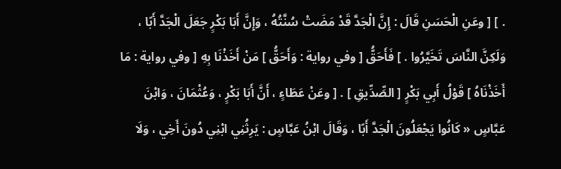. ] [ وعَنِ الْحَسَنِ قَالَ : إِنَّ الْجَدَّ قَدْ مَضَتْ سُنَّتُهُ ، وَإِنَّ أَبَا بَكْرٍ جَعَلَ الْجَدَّ أَبًا ، وَلَكِنَّ النَّاسَ تَخَيَّرُوا . ] فَأَحَقُّ [ وفي رواية : وَأَحَقُّ ] مَنْ أَخَذْنَا بِهِ [ وفي رواية : مَا أَخَذْنَاهُ ] قَوْلُ أَبِي بَكْرٍ [ الصِّدِّيقِ ] . [ وعَنْ عَطَاءٍ ، أَنَّ أَبَا بَكْرٍ ، وَعُثْمَانَ ، وَابْنَ عَبَّاسٍ « كَانُوا يَجْعَلُونَ الْجَدَّ أَبًا ، وَقَالَ ابْنُ عَبَّاسٍ : يَرِثُنِي ابْنِي دُونَ أَخِي ، وَلَا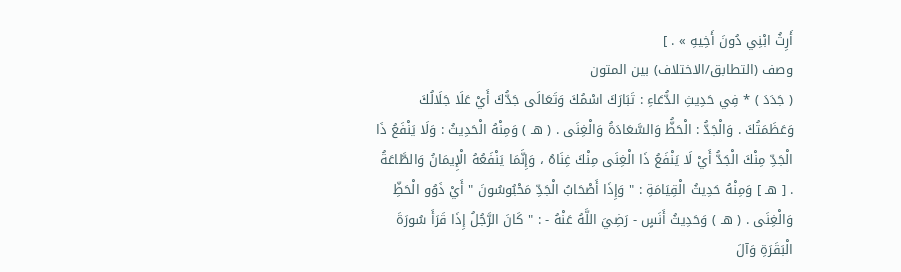أَرِثُ ابْنِي دُونَ أَخِيهِ » . ]
وصف (التطابق/الاختلاف) بين المتون
( جَدَدَ ) * فِي حَدِيثِ الدُّعَاءِ : تَبَارَكَ اسْمُكَ وَتَعَالَى جَدُّكَ أَيْ عَلَا جَلَالُكَ وَعَظَمَتُكَ . وَالْجَدُّ : الْحَظُّ وَالسَّعَادَةُ وَالْغِنَى . ( هـ ) وَمِنْهُ الْحَدِيثُ : وَلَا يَنْفَعُ ذَا الْجَدِّ مِنْكَ الْجَدُّ أَيْ لَا يَنْفَعُ ذَا الْغِنَى مِنْكَ غِنَاهُ ، وَإِنَّمَا يَنْفَعُهُ الْإِيمَانُ وَالطَّاعَةُ . [ هـ ] وَمِنْهُ حَدِيثُ الْقِيَامَةِ : " وَإِذَا أَصْحَابُ الْجَدِّ مَحْبُوسُونَ " أَيْ ذَوُو الْحَظِّ وَالْغِنَى . ( هـ ) وَحَدِيثُ أَنَسٍ - رَضِيَ اللَّهُ عَنْهُ - : " كَانَ الرَّجُلُ إِذَا قَرَأَ سُورَةَ الْبَقَرَةِ وَآلَ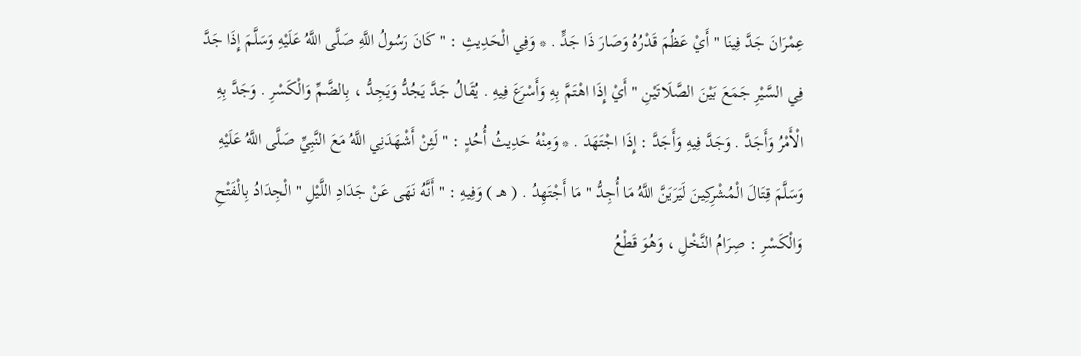عِمْرَانَ جَدَّ فِينَا " أَيْ عَظُمَ قَدْرُهُ وَصَارَ ذَا جَدٍّ . * وَفِي الْحَدِيثِ : " كَانَ رَسُولُ اللَّهِ صَلَّى اللَّهُ عَلَيْهِ وَسَلَّمَ إِذَا جَدَّ فِي السَّيْرِ جَمَعَ بَيْنَ الصَّلَاتَيْنِ " أَيْ إِذَا اهْتَمَّ بِهِ وَأَسْرَعَ فِيهِ . يُقَالُ جَدَّ يَجُدُّ وَيَجِدُّ ، بِالضَّمِّ وَالْكَسْرِ . وَجَدَّ بِهِ الْأَمْرُ وَأَجَدَّ . وَجَدَّ فِيهِ وَأَجَدَّ : إِذَا اجْتَهَدَ . * وَمِنْهُ حَدِيثُ أُحُدٍ : " لَئِنْ أَشْهَدَنِي اللَّهُ مَعَ النَّبِيِّ صَلَّى اللَّهُ عَلَيْهِ وَسَلَّمَ قِتَالَ الْمُشْرِكِينَ لَيَرَيَنَّ اللَّهُ مَا أُجِدُّ " مَا أَجْتَهِدُ . ( هـ ) وَفِيهِ : " أَنَّهُ نَهَى عَنْ جَدَادِ اللَّيْلِ " الْجِدَادُ بِالْفَتْحِ وَالْكَسْرِ : صِرَامُ النَّخْلِ ، وَهُوَ قَطْعُ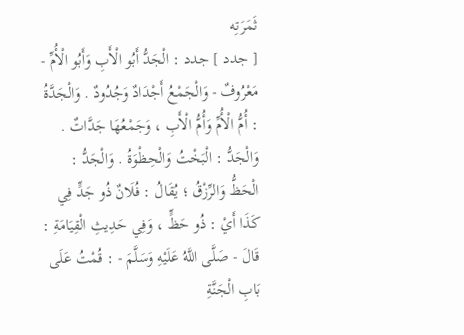ثَمَرَتِه
[ جدد ] جدد : الْجَدُّ أَبُو الْأَبِ وَأَبُو الْأُمِّ - مَعْرُوفٌ - وَالْجَمْعُ أَجْدَادٌ وَجُدُودٌ . وَالْجَدَّةُ : أُمُّ الْأُمِّ وَأُمُّ الْأَبِ ، وَجَمْعُهَا جَدَّاتٌ . وَالْجَدُّ : الْبَخْتُ وَالْحِظْوَةُ . وَالْجَدُّ : الْحَظُّ وَالرِّزْقُ ؛ يُقَالُ : فُلَانٌ ذُو جَدٍّ فِي كَذَا أَيْ : ذُو حَظٍّ ، وَفِي حَدِيثِ الْقِيَامَةِ : قَالَ - صَلَّى اللَّهُ عَلَيْهِ وَسَلَّمَ - : قُمْتُ عَلَى بَابِ الْجَنَّةِ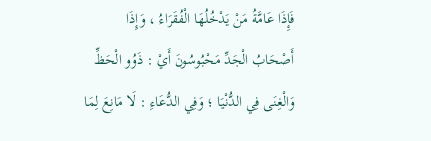فَإِذَا عَامَّةُ مَنْ يَدْخُلُهَا الْفُقَرَاءُ ، وَإِذَا أَصْحَابُ الْجَدِّ مَحْبُوسُونَ أَيْ : ذَوُو الْحَظِّ وَالْغِنَى فِي الدُّنْيَا ؛ وَفِي الدُّعَاءِ : لَا مَانِعَ لِمَا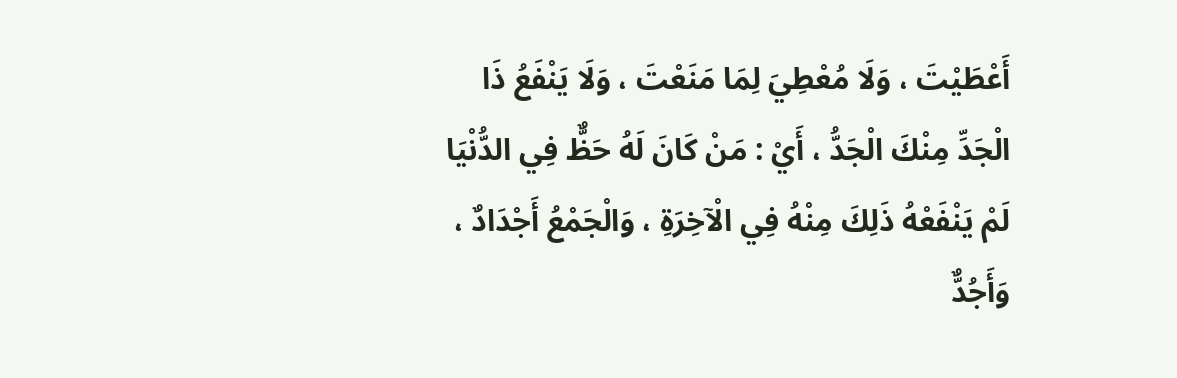أَعْطَيْتَ ، وَلَا مُعْطِيَ لِمَا مَنَعْتَ ، وَلَا يَنْفَعُ ذَا الْجَدِّ مِنْكَ الْجَدُّ ، أَيْ : مَنْ كَانَ لَهُ حَظٌّ فِي الدُّنْيَا لَمْ يَنْفَعْهُ ذَلِكَ مِنْهُ فِي الْآخِرَةِ ، وَالْجَمْعُ أَجْدَادٌ ، وَأَجُدٌّ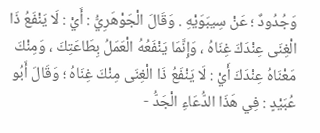وَجُدُودٌ ؛ عَنْ سِيبَوَيْهِ . وَقَالَ الْجَوْهَرِيُّ : أَيْ : لَا يَنْفَعُ ذَا الْغِنَى عِنْدَكَ غِنَاهُ ، وَإِنَّمَا يَنْفَعُهُ الْعَمَلُ بِطَاعَتِكَ ، وَمِنْكَ مَعْنَاهُ عِنْدَكَ أَيْ : لَا يَنْفَعُ ذَا الْغِنَى مِنْكَ غِنَاهُ ؛ وَقَالَ أَبُو عُبَيْدٍ : فِي هَذَا الدُّعَاءِ الْجَدُّ -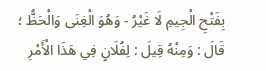بِفَتْحِ الْجِيمِ لَا غَيْرُ - وَهُوَ الْغِنَى وَالْحَظُّ ؛ قَالَ : وَمِنْهُ قِيلَ : لِفُلَانٍ فِي هَذَا الْأَمْرِ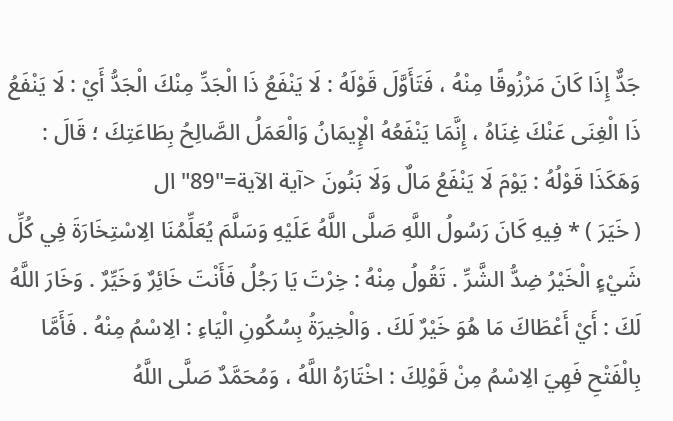جَدٌّ إِذَا كَانَ مَرْزُوقًا مِنْهُ ، فَتَأَوَّلَ قَوْلَهُ : لَا يَنْفَعُ ذَا الْجَدِّ مِنْكَ الْجَدُّ أَيْ : لَا يَنْفَعُ ذَا الْغِنَى عَنْكَ غِنَاهُ ، إِنَّمَا يَنْفَعُهُ الْإِيمَانُ وَالْعَمَلُ الصَّالِحُ بِطَاعَتِكَ ؛ قَالَ : وَهَكَذَا قَوْلُهُ : يَوْمَ لَا يَنْفَعُ مَالٌ وَلَا بَنُونَ <آية الآية="89" ال
( خَيَرَ ) * فِيهِ كَانَ رَسُولُ اللَّهِ صَلَّى اللَّهُ عَلَيْهِ وَسَلَّمَ يُعَلِّمُنَا الِاسْتِخَارَةَ فِي كُلِّ شَيْءٍ الْخَيْرُ ضِدُّ الشَّرِّ . تَقُولُ مِنْهُ : خِرْتَ يَا رَجُلُ فَأَنْتَ خَائِرٌ وَخَيِّرٌ . وَخَارَ اللَّهُ لَكَ : أَيْ أَعْطَاكَ مَا هُوَ خَيْرٌ لَكَ . وَالْخِيرَةُ بِسُكُونِ الْيَاءِ : الِاسْمُ مِنْهُ . فَأَمَّا بِالْفَتْحِ فَهِيَ الِاسْمُ مِنْ قَوْلِكَ : اخْتَارَهُ اللَّهُ ، وَمُحَمَّدٌ صَلَّى اللَّهُ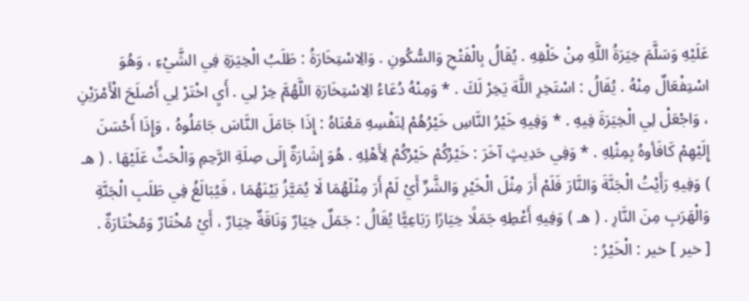عَلَيْهِ وَسَلَّمَ خِيَرَةُ اللَّهِ مِنْ خَلْقِهِ . يُقَالُ بِالْفَتْحِ وَالسُّكُونِ . وَالِاسْتِخَارَةُ : طَلَبُ الْخِيَرَةِ فِي الشَّيْءِ ، وَهُوَ اسْتِفْعَالٌ مِنْهُ . يُقَالُ : اسْتَخِرِ اللَّهَ يَخِرْ لَكَ . * وَمِنْهُ دُعَاءُ الِاسْتِخَارَةِ اللَّهُمَّ خِرْ لِي . أَيِ اخْتَرْ لِي أَصْلَحَ الْأَمْرَيْنِ ، وَاجْعَلْ لِي الْخِيَرَةَ فِيهِ . * وَفِيهِ خَيْرُ النَّاسِ خَيْرُهُمْ لِنَفْسِهِ مَعْنَاهُ : إِذَا جَامَلَ النَّاسَ جَامَلُوهُ ، وَإِذَا أَحْسَنَ إِلَيْهِمْ كَافَأوهُ بِمِثْلِهِ . * وَفِي حَدِيثٍ آخَرَ : خَيْرُكُمْ خَيْرُكُمْ لِأَهْلِهِ . هُوَ إِشَارَةٌ إِلَى صِلَةِ الرَّحِمِ وَالْحَثِّ عَلَيْهَا . ( هـ ) وَفِيهِ رَأَيْتُ الْجَنَّةَ وَالنَّارَ فَلَمْ أَرَ مِثْلَ الْخَيْرِ وَالشَّرِّ أَيْ لَمْ أَرَ مِثْلَهُمَا لَا يُمَيَّزُ بَيْنَهُمَا ، فَيُبَالَغُ فِي طَلَبِ الْجَنَّةِ وَالْهَرَبِ مِنَ النَّارِ . ( هـ ) وَفِيهِ أَعْطِهِ جَمَلًا خِيَارًا رَبَاعِيًّا يُقَالُ : جَمَلٌ خِيَارٌ وَنَاقَةٌ خِيَارٌ ، أَيْ مُخْتَارٌ وَمُخْتَارَةٌ .
[ خير ] خير : الْخَيْرُ :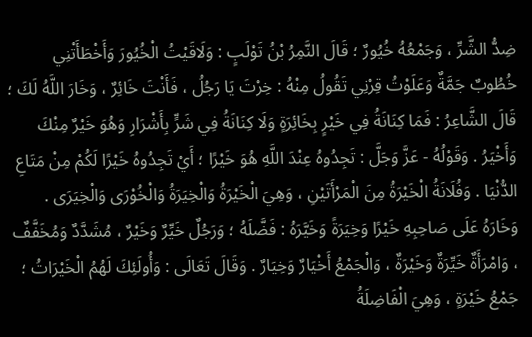ضِدُّ الشَّرِّ ، وَجَمْعُهُ خُيُورٌ ؛ قَالَ النَّمِرُ بْنُ تَوْلَبٍ : وَلَاقَيْتُ الْخُيُورَ وَأَخْطَأَتْنِي خُطُوبٌ جَمَّةٌ وَعَلَوْتُ قِرْنِي تَقُولُ مِنْهُ : خِرْتَ يَا رَجُلُ ، فَأَنْتَ خَائِرٌ ، وَخَارَ اللَّهُ لَكَ ؛ قَالَ الشَّاعِرُ : فَمَا كِنَانَةُ فِي خَيْرٍ بِخَائِرَةٍ وَلَا كِنَانَةُ فِي شَرٍّ بِأَشْرَارِ وَهُوَ خَيْرٌ مِنْكَ وَأَخْيَرُ . وَقَوْلُهُ - عَزَّ وَجَلَّ : تَجِدُوهُ عِنْدَ اللَّهِ هُوَ خَيْرًا ؛ أَيْ تَجِدُوهُ خَيْرًا لَكُمْ مِنْ مَتَاعِ الدُّنْيَا . وَفُلَانَةُ الْخَيْرَةُ مِنَ الْمَرْأَتَيْنِ ، وَهِيَ الْخَيْرَةُ وَالْخِيَرَةُ وَالْخُوْرَى وَالْخِيَرَى . وَخَارَهُ عَلَى صَاحِبِهِ خَيْرًا وَخِيَرَةً وَخَيَّرَهُ : فَضَّلَهُ ؛ وَرَجُلٌ خَيِّرٌ وَخَيْرٌ ، مُشَدَّدٌ وَمُخَفَّفٌ ، وَامْرَأَةٌ خَيِّرَةٌ وَخَيْرَةٌ ، وَالْجَمْعُ أَخْيَارٌ وَخِيَارٌ . وَقَالَ تَعَالَى : وَأُولَئِكَ لَهُمُ الْخَيْرَاتُ ؛ جَمْعُ خَيْرَةٍ ، وَهِيَ الْفَاضِلَةُ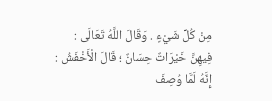مِنْ كُلِّ شَيْءٍ . وَقَالَ اللَّهُ تَعَالَى : فِيهِنَّ خَيْرَاتٌ حِسَانٌ ؛ قَالَ الْأَخْفَشُ : إِنَّهُ لَمَّا وُصِفَ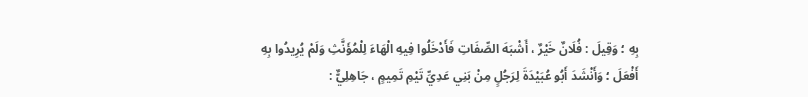بِهِ ؛ وَقِيلَ : فُلَانٌ خَيْرٌ ، أَشْبَهَ الصِّفَاتِ فَأَدْخَلُوا فِيهِ الْهَاءَ لِلْمُؤَنَّثِ وَلَمْ يُرِيدُوا بِهِ أَفْعَلَ ؛ وَأَنْشَدَ أَبُو عُبَيْدَةَ لِرَجُلٍ مِنْ بَنِي عَدِيِّ تَيْمِ تَمِيمٍ ، جَاهِلِيٌّ :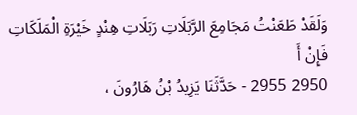وَلَقَدْ طَعَنْتُ مَجَامِعَ الرَّبَلَاتِ رَبَلَاتِ هِنْدٍ خَيْرَةِ الْمَلَكَاتِ فَإِنْ أَ
2950 2955 - حَدَّثَنَا يَزِيدُ بْنُ هَارُونَ ،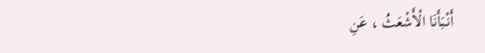أَنْبَأَنَا الْأَشْعَثُ ، عَنِ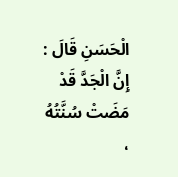الْحَسَنِ قَالَ : إِنَّ الْجَدَّ قَدْ مَضَتْ سُنَّتُهُ ،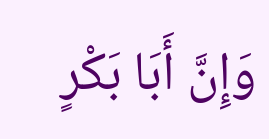وَإِنَّ أَبَا بَكْرٍ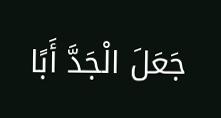جَعَلَ الْجَدَّ أَبًا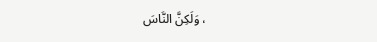، وَلَكِنَّ النَّاسَ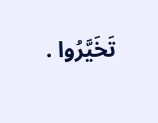تَخَيَّرُوا .